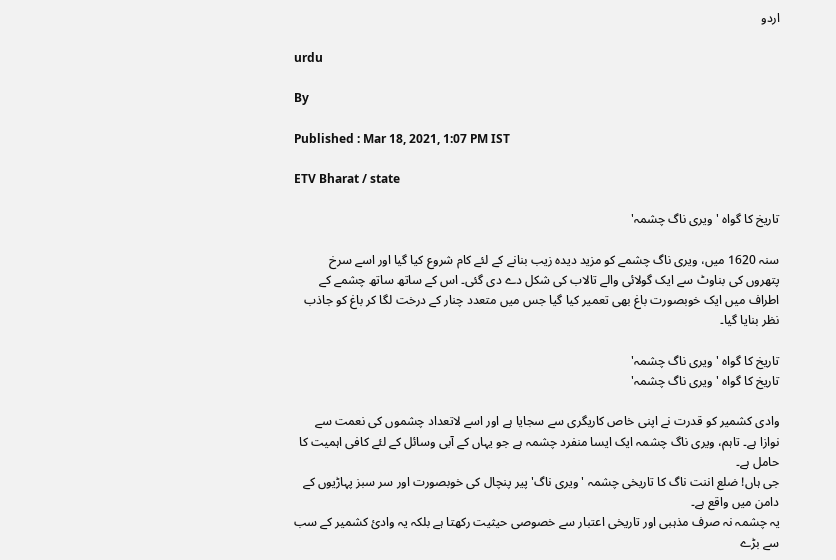اردو

urdu

By

Published : Mar 18, 2021, 1:07 PM IST

ETV Bharat / state

تاریخ کا گواہ 'ویری ناگ چشمہ'

سنہ 1620 میں، ویری ناگ چشمے کو مزید دیدہ زیب بنانے کے لئے کام شروع کیا گیا اور اسے سرخ پتھروں کی بناوٹ سے ایک گولائی والے تالاب کی شکل دے دی گئی۔ اس کے ساتھ ساتھ چشمے کے اطراف میں ایک خوبصورت باغ بھی تعمیر کیا گیا جس میں متعدد چنار کے درخت لگا کر باغ کو جاذب نظر بنایا گیا۔

تاریخ کا گواہ 'ویری ناگ چشمہ'
تاریخ کا گواہ 'ویری ناگ چشمہ'

وادی کشمیر کو قدرت نے اپنی خاص کاریگری سے سجایا ہے اور اسے لاتعداد چشموں کی نعمت سے نوازا ہے۔ تاہم، ویری ناگ چشمہ ایک ایسا منفرد چشمہ ہے جو یہاں کے آبی وسائل کے لئے کافی اہمیت کا حامل ہے۔
جی ہاں! ضلع اننت ناگ کا تاریخی چشمہ 'ویری ناگ' پیر پنچال کی خوبصورت اور سر سبز پہاڑیوں کے دامن میں واقع ہے۔
یہ چشمہ نہ صرف مذہبی اور تاریخی اعتبار سے خصوصی حیثیت رکھتا ہے بلکہ یہ وادئ کشمیر کے سب سے بڑے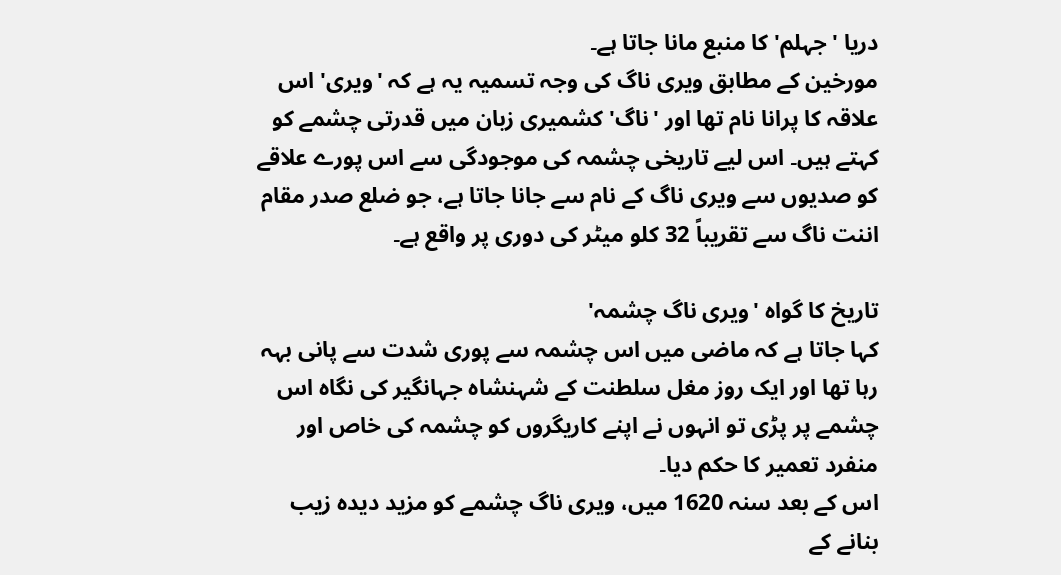دریا 'جہلم' کا منبع مانا جاتا ہے۔
مورخین کے مطابق ویری ناگ کی وجہ تسمیہ یہ ہے کہ 'ویری' اس علاقہ کا پرانا نام تھا اور 'ناگ' کشمیری زبان میں قدرتی چشمے کو کہتے ہیں۔ اس لیے تاریخی چشمہ کی موجودگی سے اس پورے علاقے کو صدیوں سے ویری ناگ کے نام سے جانا جاتا ہے، جو ضلع صدر مقام اننت ناگ سے تقریباً 32 کلو میٹر کی دوری پر واقع ہے۔

تاریخ کا گواہ 'ویری ناگ چشمہ'
کہا جاتا ہے کہ ماضی میں اس چشمہ سے پوری شدت سے پانی بہہ رہا تھا اور ایک روز مغل سلطنت کے شہنشاہ جہانگیر کی نگاہ اس چشمے پر پڑی تو انہوں نے اپنے کاریگروں کو چشمہ کی خاص اور منفرد تعمیر کا حکم دیا۔
اس کے بعد سنہ 1620 میں، ویری ناگ چشمے کو مزید دیدہ زیب بنانے کے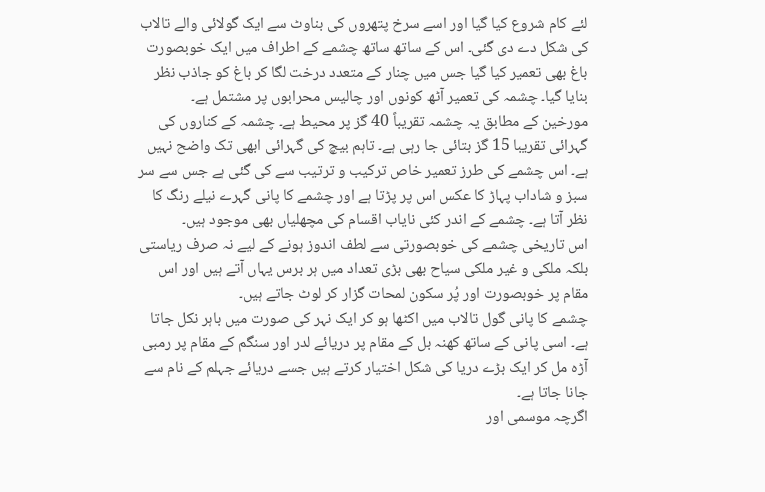لئے کام شروع کیا گیا اور اسے سرخ پتھروں کی بناوٹ سے ایک گولائی والے تالاب کی شکل دے دی گئی۔ اس کے ساتھ ساتھ چشمے کے اطراف میں ایک خوبصورت باغ بھی تعمیر کیا گیا جس میں چنار کے متعدد درخت لگا کر باغ کو جاذب نظر بنایا گیا۔ چشمہ کی تعمیر آٹھ کونوں اور چالیس محرابوں پر مشتمل ہے۔
مورخین کے مطابق یہ چشمہ تقریباً 40 گز پر محیط ہے۔ چشمہ کے کناروں کی گہرائی تقریبا 15 گز بتائی جا رہی ہے۔ تاہم بیچ کی گہرائی ابھی تک واضح نہیں ہے۔ اس چشمے کی طرز تعمیر خاص ترکیب و ترتیب سے کی گئی ہے جس سے سر سبز و شاداب پہاڑ کا عکس اس پر پڑتا ہے اور چشمے کا پانی گہرے نیلے رنگ کا نظر آتا ہے۔ چشمے کے اندر کئی نایاب اقسام کی مچھلیاں بھی موجود ہیں۔
اس تاریخی چشمے کی خوبصورتی سے لطف اندوز ہونے کے لیے نہ صرف ریاستی بلکہ ملکی و غیر ملکی سیاح بھی بڑی تعداد میں ہر برس یہاں آتے ہیں اور اس مقام پر خوبصورت اور پُر سکون لمحات گزار کر لوٹ جاتے ہیں۔
چشمے کا پانی گول تالاب میں اکٹھا ہو کر ایک نہر کی صورت میں باہر نکل جاتا ہے۔ اسی پانی کے ساتھ کھنہ بل کے مقام پر دریائے لدر اور سنگم کے مقام پر رمبی آڑہ مل کر ایک بڑے دریا کی شکل اختیار کرتے ہیں جسے دریائے جہلم کے نام سے جانا جاتا ہے۔
اگرچہ موسمی اور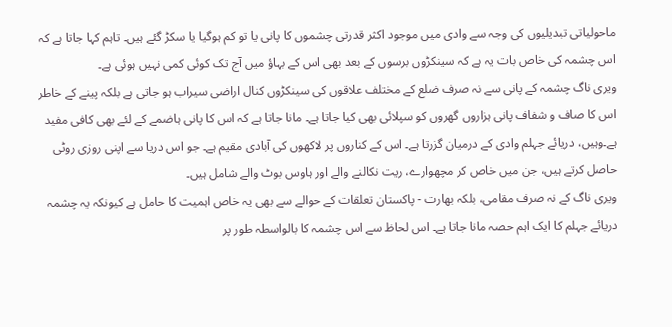ماحولیاتی تبدیلیوں کی وجہ سے وادی میں موجود اکثر قدرتی چشموں کا پانی یا تو کم ہوگیا یا سکڑ گئے ہیں۔ تاہم کہا جاتا ہے کہ اس چشمہ کی خاص بات یہ ہے کہ سینکڑوں برسوں کے بعد بھی اس کے بہاؤ میں آج تک کوئی کمی نہیں ہوئی ہے۔
ویری ناگ چشمہ کے پانی سے نہ صرف ضلع کے مختلف علاقوں کی سینکڑوں کنال اراضی سیراب ہو جاتی ہے بلکہ پینے کے خاطر اس کا صاف و شفاف پانی ہزاروں گھروں کو سپلائی بھی کیا جاتا ہے۔ مانا جاتا ہے کہ اس کا پانی ہاضمے کے لئے بھی کافی مفید ہے۔وہیں، دریائے جہلم وادی کے درمیان گزرتا ہے۔ اس کے کناروں پر لاکھوں کی آبادی مقیم ہے۔ جو اس دریا سے اپنی روزی روٹی حاصل کرتے ہیں، جن میں خاص کر مچھوارے، ریت نکالنے والے اور ہاوس بوٹ والے شامل ہیں۔
ویری ناگ کے نہ صرف مقامی، بلکہ بھارت - پاکستان تعلقات کے حوالے سے بھی یہ خاص اہمیت کا حامل ہے کیونکہ یہ چشمہ دریائے جہلم کا ایک اہم حصہ مانا جاتا ہے۔ اس لحاظ سے اس چشمہ کا بالواسطہ طور پر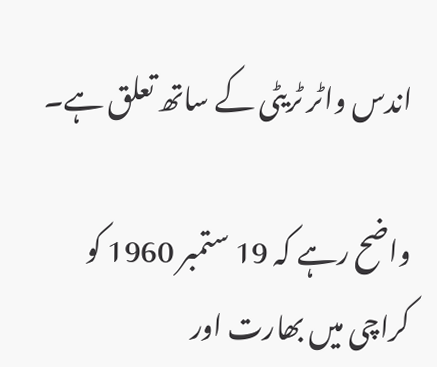اندس واٹر ٹریٹی کے ساتھ تعلق ہے۔

واضح رہے کہ 19 ستمبر 1960 کو کراچی میں بھارت اور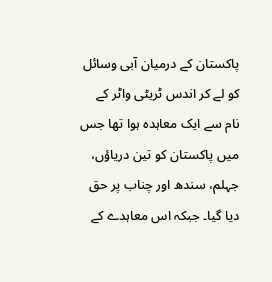پاکستان کے درمیان آبی وسائل کو لے کر اندس ٹریٹی واٹر کے نام سے ایک معاہدہ ہوا تھا جس میں پاکستان کو تین دریاؤں، جہلم، سندھ اور چناب پر حق دیا گیا۔ جبکہ اس معاہدے کے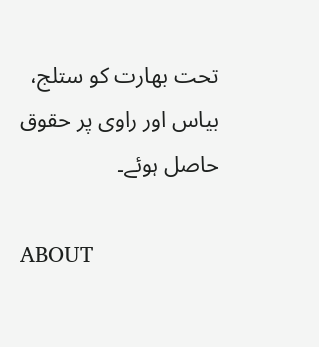تحت بھارت کو ستلج، بیاس اور راوی پر حقوق حاصل ہوئے۔

ABOUT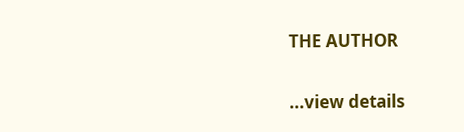THE AUTHOR

...view details